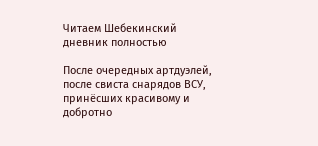Читаем Шебекинский дневник полностью

После очередных артдуэлей, после свиста снарядов ВСУ, принёсших красивому и добротно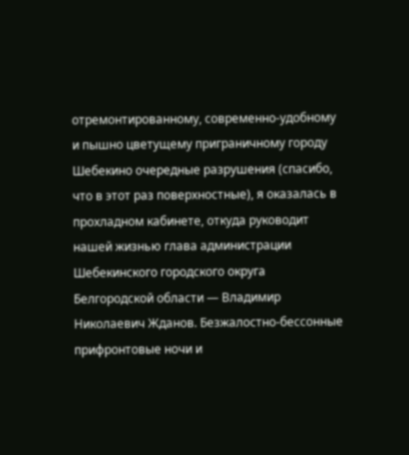отремонтированному, современно-удобному и пышно цветущему приграничному городу Шебекино очередные разрушения (спасибо, что в этот раз поверхностные), я оказалась в прохладном кабинете, откуда руководит нашей жизнью глава администрации Шебекинского городского округа Белгородской области — Владимир Николаевич Жданов. Безжалостно-бессонные прифронтовые ночи и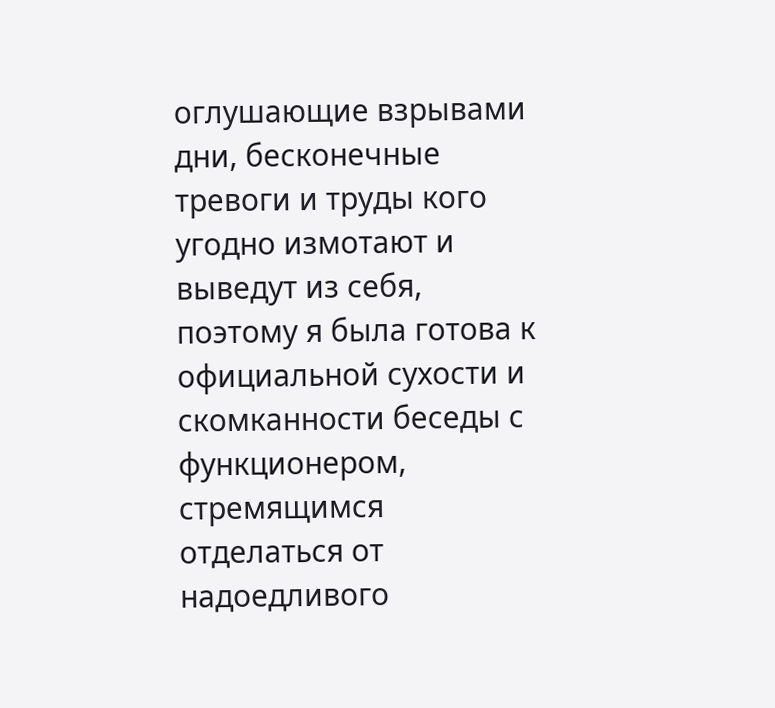оглушающие взрывами дни, бесконечные тревоги и труды кого угодно измотают и выведут из себя, поэтому я была готова к официальной сухости и скомканности беседы с функционером, стремящимся отделаться от надоедливого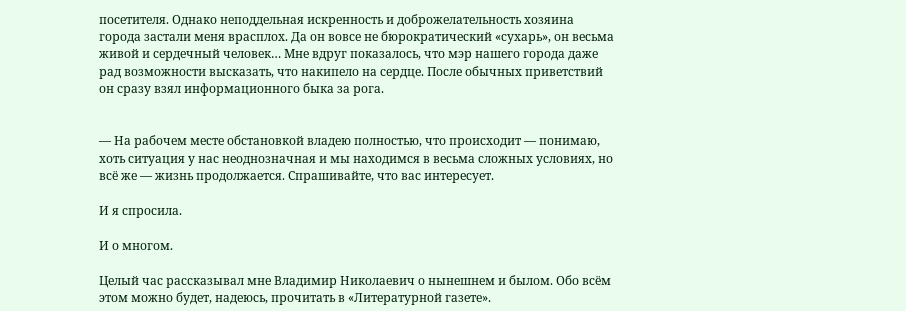посетителя. Однако неподдельная искренность и доброжелательность хозяина города застали меня врасплох. Да он вовсе не бюрократический «сухарь», он весьма живой и сердечный человек… Мне вдруг показалось, что мэр нашего города даже рад возможности высказать, что накипело на сердце. После обычных приветствий он сразу взял информационного быка за рога.


— На рабочем месте обстановкой владею полностью, что происходит — понимаю, хоть ситуация у нас неоднозначная и мы находимся в весьма сложных условиях, но всё же — жизнь продолжается. Спрашивайте, что вас интересует.

И я спросила.

И о многом.

Целый час рассказывал мне Владимир Николаевич о нынешнем и былом. Обо всём этом можно будет, надеюсь, прочитать в «Литературной газете».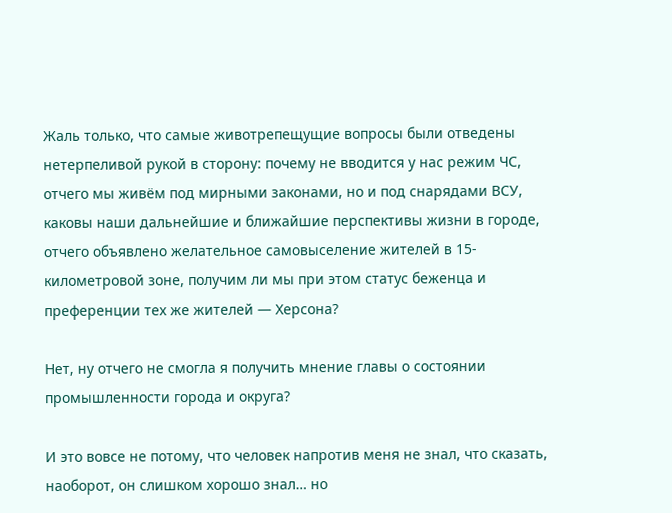Жаль только, что самые животрепещущие вопросы были отведены нетерпеливой рукой в сторону: почему не вводится у нас режим ЧС, отчего мы живём под мирными законами, но и под снарядами ВСУ, каковы наши дальнейшие и ближайшие перспективы жизни в городе, отчего объявлено желательное самовыселение жителей в 15-километровой зоне, получим ли мы при этом статус беженца и преференции тех же жителей — Херсона?

Нет, ну отчего не смогла я получить мнение главы о состоянии промышленности города и округа?

И это вовсе не потому, что человек напротив меня не знал, что сказать, наоборот, он слишком хорошо знал… но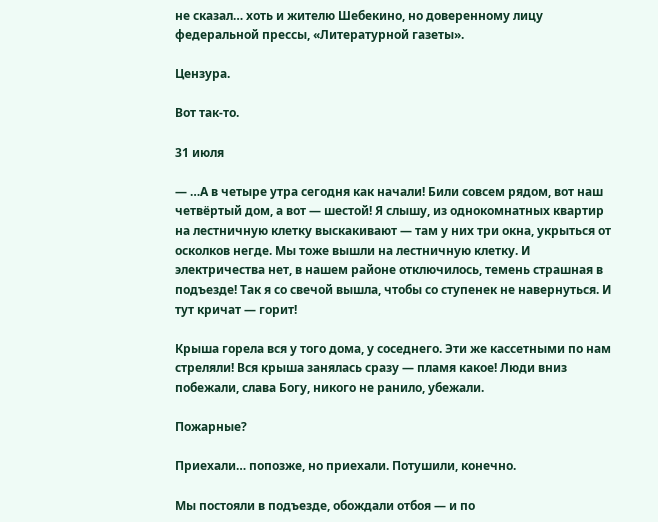не сказал… хоть и жителю Шебекино, но доверенному лицу федеральной прессы, «Литературной газеты».

Цензура.

Вот так-то.

31 июля

— …А в четыре утра сегодня как начали! Били совсем рядом, вот наш четвёртый дом, а вот — шестой! Я слышу, из однокомнатных квартир на лестничную клетку выскакивают — там у них три окна, укрыться от осколков негде. Мы тоже вышли на лестничную клетку. И электричества нет, в нашем районе отключилось, темень страшная в подъезде! Так я со свечой вышла, чтобы со ступенек не навернуться. И тут кричат — горит!

Крыша горела вся у того дома, у соседнего. Эти же кассетными по нам стреляли! Вся крыша занялась сразу — пламя какое! Люди вниз побежали, слава Богу, никого не ранило, убежали.

Пожарные?

Приехали… попозже, но приехали. Потушили, конечно.

Мы постояли в подъезде, обождали отбоя — и по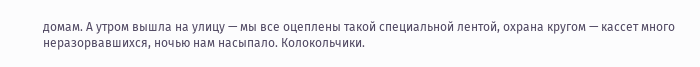домам. А утром вышла на улицу — мы все оцеплены такой специальной лентой, охрана кругом — кассет много неразорвавшихся, ночью нам насыпало. Колокольчики.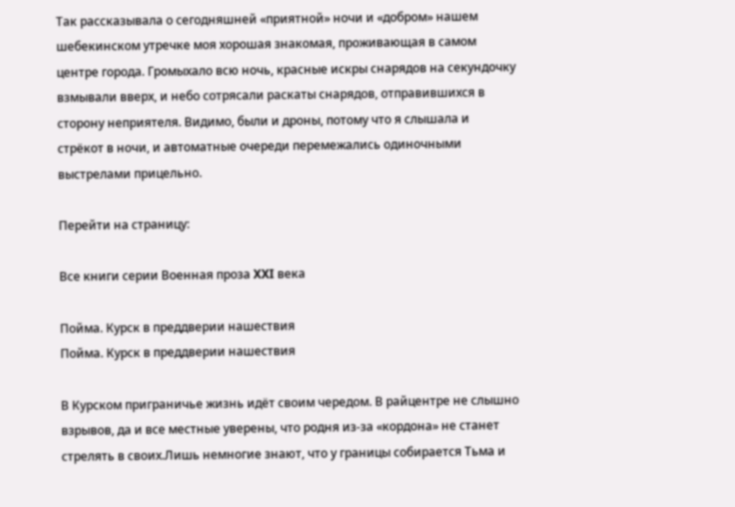Так рассказывала о сегодняшней «приятной» ночи и «добром» нашем шебекинском утречке моя хорошая знакомая, проживающая в самом центре города. Громыхало всю ночь, красные искры снарядов на секундочку взмывали вверх, и небо сотрясали раскаты снарядов, отправившихся в сторону неприятеля. Видимо, были и дроны, потому что я слышала и стрёкот в ночи, и автоматные очереди перемежались одиночными выстрелами прицельно.

Перейти на страницу:

Все книги серии Военная проза XXI века

Пойма. Курск в преддверии нашествия
Пойма. Курск в преддверии нашествия

В Курском приграничье жизнь идёт своим чередом. В райцентре не слышно взрывов, да и все местные уверены, что родня из-за «кордона» не станет стрелять в своих.Лишь немногие знают, что у границы собирается Тьма и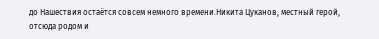до Нашествия остаётся совсем немного времени.Никита Цуканов, местный герой, отсюда родом и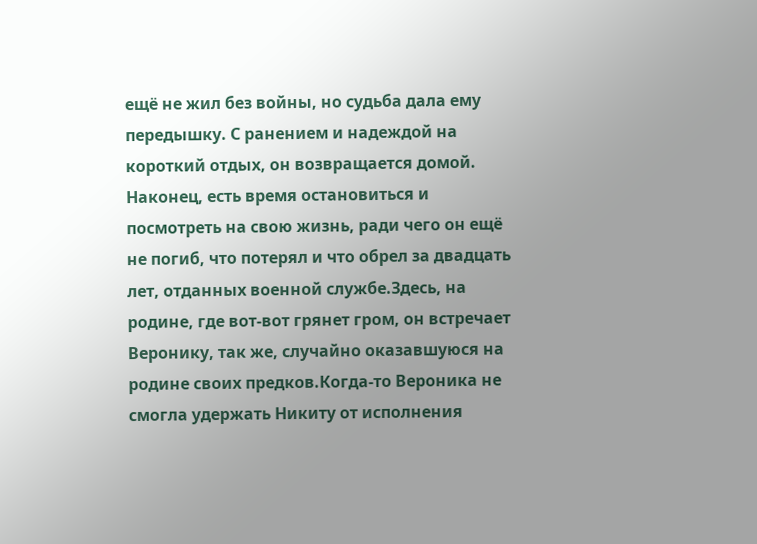ещё не жил без войны, но судьба дала ему передышку. С ранением и надеждой на короткий отдых, он возвращается домой. Наконец, есть время остановиться и посмотреть на свою жизнь, ради чего он ещё не погиб, что потерял и что обрел за двадцать лет, отданных военной службе.Здесь, на родине, где вот-вот грянет гром, он встречает Веронику, так же, случайно оказавшуюся на родине своих предков.Когда-то Вероника не смогла удержать Никиту от исполнения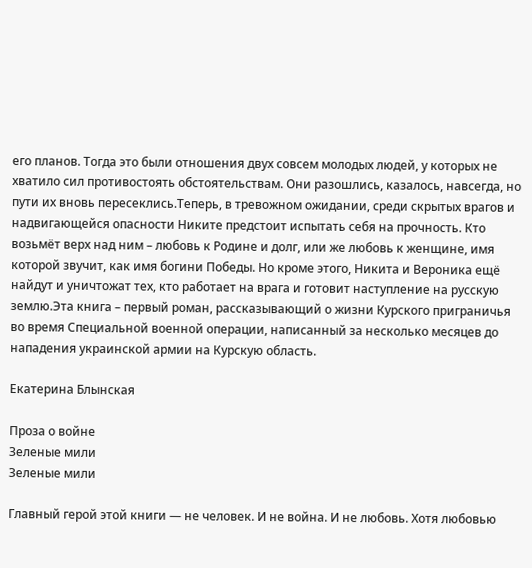его планов. Тогда это были отношения двух совсем молодых людей, у которых не хватило сил противостоять обстоятельствам. Они разошлись, казалось, навсегда, но пути их вновь пересеклись.Теперь, в тревожном ожидании, среди скрытых врагов и надвигающейся опасности Никите предстоит испытать себя на прочность. Кто возьмёт верх над ним – любовь к Родине и долг, или же любовь к женщине, имя которой звучит, как имя богини Победы. Но кроме этого, Никита и Вероника ещё найдут и уничтожат тех, кто работает на врага и готовит наступление на русскую землю.Эта книга – первый роман, рассказывающий о жизни Курского приграничья во время Специальной военной операции, написанный за несколько месяцев до нападения украинской армии на Курскую область.

Екатерина Блынская

Проза о войне
Зеленые мили
Зеленые мили

Главный герой этой книги — не человек. И не война. И не любовь. Хотя любовью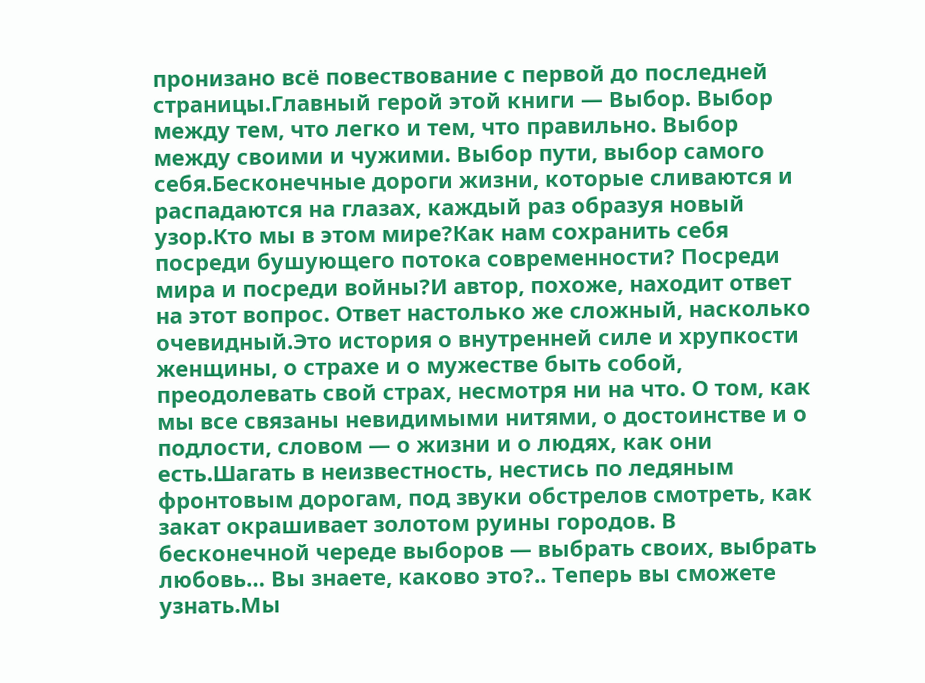пронизано всё повествование с первой до последней страницы.Главный герой этой книги — Выбор. Выбор между тем, что легко и тем, что правильно. Выбор между своими и чужими. Выбор пути, выбор самого себя.Бесконечные дороги жизни, которые сливаются и распадаются на глазах, каждый раз образуя новый узор.Кто мы в этом мире?Как нам сохранить себя посреди бушующего потока современности? Посреди мира и посреди войны?И автор, похоже, находит ответ на этот вопрос. Ответ настолько же сложный, насколько очевидный.Это история о внутренней силе и хрупкости женщины, о страхе и о мужестве быть собой, преодолевать свой страх, несмотря ни на что. О том, как мы все связаны невидимыми нитями, о достоинстве и о подлости, словом — о жизни и о людях, как они есть.Шагать в неизвестность, нестись по ледяным фронтовым дорогам, под звуки обстрелов смотреть, как закат окрашивает золотом руины городов. В бесконечной череде выборов — выбрать своих, выбрать любовь… Вы знаете, каково это?.. Теперь вы сможете узнать.Мы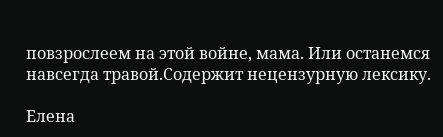повзрослеем на этой войне, мама. Или останемся навсегда травой.Содержит нецензурную лексику.

Елена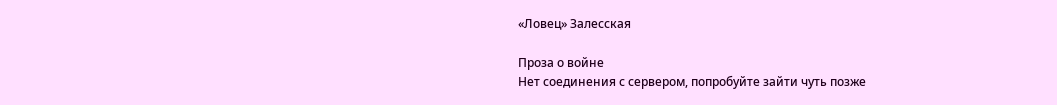«Ловец» Залесская

Проза о войне
Нет соединения с сервером, попробуйте зайти чуть позже